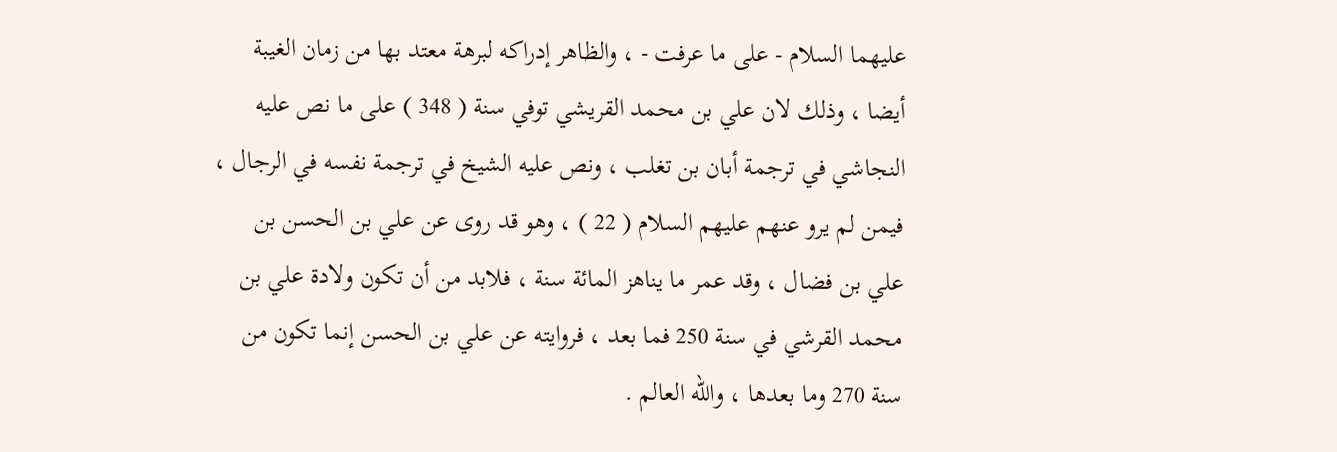عليهما السلام - على ما عرفت - ، والظاهر إدراكه لبرهة معتد بها من زمان الغيبة
أيضا ، وذلك لان علي بن محمد القريشي توفي سنة ( 348 ) على ما نص عليه
النجاشي في ترجمة أبان بن تغلب ، ونص عليه الشيخ في ترجمة نفسه في الرجال ،
فيمن لم يرو عنهم عليهم السلام ( 22 ) ، وهو قد روى عن علي بن الحسن بن
علي بن فضال ، وقد عمر ما يناهز المائة سنة ، فلابد من أن تكون ولادة علي بن
محمد القرشي في سنة 250 فما بعد ، فروايته عن علي بن الحسن إنما تكون من
سنة 270 وما بعدها ، والله العالم .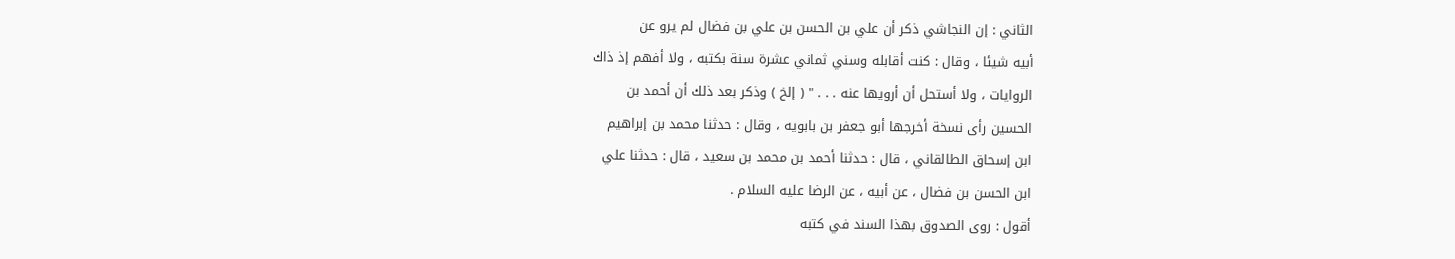الثاني : إن النجاشي ذكر أن علي بن الحسن بن علي بن فضال لم يرو عن
أبيه شيئا ، وقال : كنت أقابله وسني ثماني عشرة سنة بكتبه ، ولا أفهم إذ ذاك
الروايات ، ولا أستحل أن أرويها عنه . . . " ( إلخ ) وذكر بعد ذلك أن أحمد بن
الحسين رأى نسخة أخرجها أبو جعفر بن بابويه ، وقال : حدثنا محمد بن إبراهيم
ابن إسحاق الطالقاني ، قال : حدثنا أحمد بن محمد بن سعيد ، قال : حدثنا علي
ابن الحسن بن فضال ، عن أبيه ، عن الرضا عليه السلام .
أقول : روى الصدوق بهذا السند في كتبه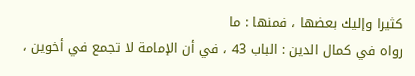كثيرا وإليك بعضها ، فمنها : ما
رواه في كمال الدين : الباب 43 ، في أن الإمامة لا تجمع في أخوين ،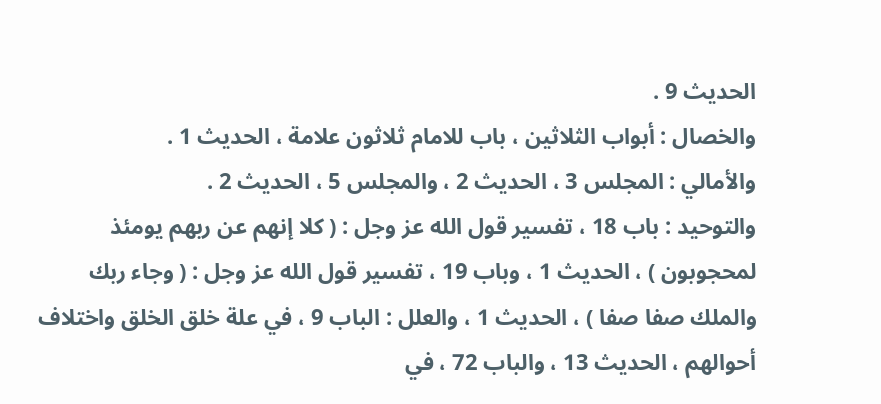الحديث 9 .
والخصال : أبواب الثلاثين ، باب للامام ثلاثون علامة ، الحديث 1 .
والأمالي : المجلس 3 ، الحديث 2 ، والمجلس 5 ، الحديث 2 .
والتوحيد : باب 18 ، تفسير قول الله عز وجل : ( كلا إنهم عن ربهم يومئذ
لمحجوبون ) ، الحديث 1 ، وباب 19 ، تفسير قول الله عز وجل : ( وجاء ربك
والملك صفا صفا ) ، الحديث 1 ، والعلل : الباب 9 ، في علة خلق الخلق واختلاف
أحوالهم ، الحديث 13 ، والباب 72 ، في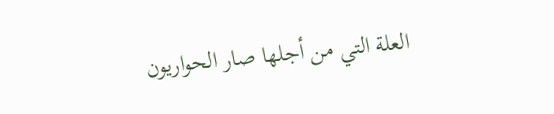العلة التي من أجلها صار الحواريون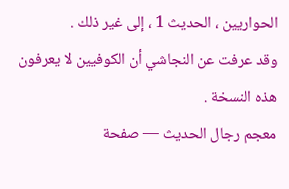الحواريين ، الحديث 1 ، إلى غير ذلك .
وقد عرفت عن النجاشي أن الكوفيين لا يعرفون هذه النسخة .
معجم رجال الحديث — صفحة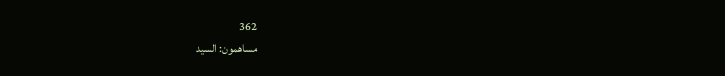362
مساهمون: السيد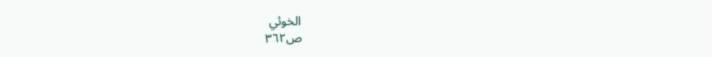الخوئي
ص٣٦٢